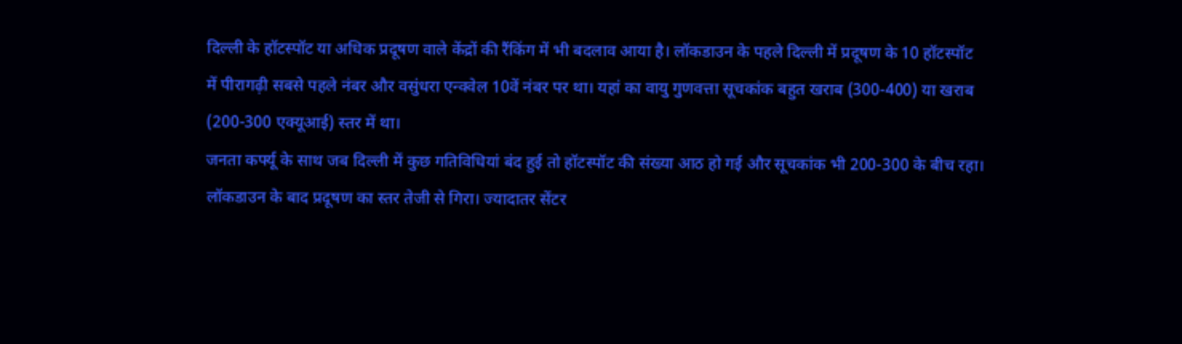दिल्ली के हॉटस्पॉट या अधिक प्रदूषण वाले केंद्रों की रैंकिंग में भी बदलाव आया है। लॉकडाउन के पहले दिल्ली में प्रदूषण के 10 हॉटस्पॉट में पीरागढ़ी सबसे पहले नंबर और वसुंधरा एन्क्वेल 10वें नंबर पर था। यहां का वायु गुणवत्ता सूचकांक बहुत खराब (300-400) या खराब (200-300 एक्यूआई) स्तर में था।
जनता कर्फ्यू के साथ जब दिल्ली में कुछ गतिविधियां बंद हुई तो हॉटस्पॉट की संख्या आठ हो गई और सूचकांक भी 200-300 के बीच रहा। लॉकडाउन के बाद प्रदूषण का स्तर तेजी से गिरा। ज्यादातर सेंटर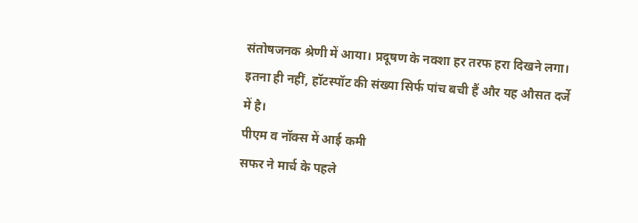संतोषजनक श्रेणी में आया। प्रदूषण के नक्शा हर तरफ हरा दिखने लगा। इतना ही नहीं, हॉटस्पॉट की संख्या सिर्फ पांच बची हैं और यह औसत दर्जे में है।
पीएम व नॉक्स में आई कमी
सफर ने मार्च के पहले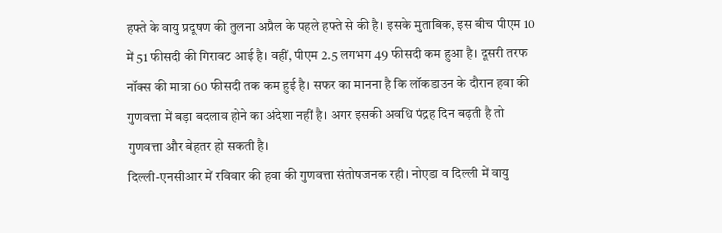हफ्ते के वायु प्रदूषण की तुलना अप्रैल के पहले हफ्ते से की है। इसके मुताबिक, इस बीच पीएम 10 में 51 फीसदी की गिरावट आई है। वहीं, पीएम 2.5 लगभग 49 फीसदी कम हुआ है। दूसरी तरफ नॉक्स की मात्रा 60 फीसदी तक कम हुई है। सफर का मानना है कि लॉकडाउन के दौरान हवा की गुणवत्ता में बड़ा बदलाव होने का अंदेशा नहीं है। अगर इसकी अवधि पंद्रह दिन बढ़ती है तो गुणवत्ता और बेहतर हो सकती है।
दिल्ली-एनसीआर में रविवार की हवा की गुणवत्ता संतोषजनक रही। नोएडा व दिल्ली में वायु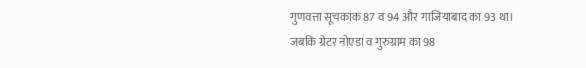गुणवत्ता सूचकांक 87 व 94 और गाजियाबाद का 93 था। जबकि ग्रेटर नोएडा व गुरुग्राम का 98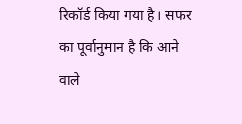रिकॉर्ड किया गया है। सफर का पूर्वानुमान है कि आने वाले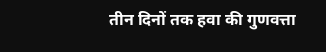तीन दिनों तक हवा की गुणवत्ता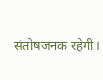संतोषजनक रहेगी।